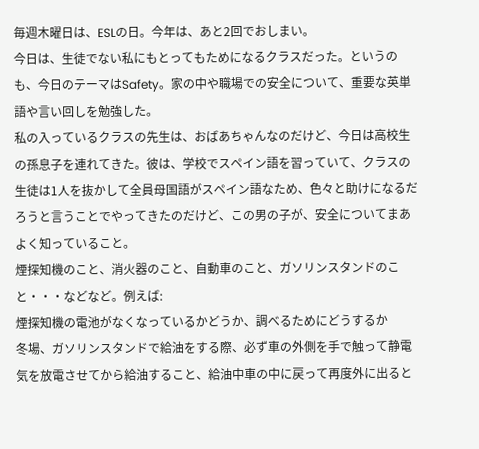毎週木曜日は、ESLの日。今年は、あと2回でおしまい。
今日は、生徒でない私にもとってもためになるクラスだった。というのも、今日のテーマはSafety。家の中や職場での安全について、重要な英単語や言い回しを勉強した。
私の入っているクラスの先生は、おばあちゃんなのだけど、今日は高校生の孫息子を連れてきた。彼は、学校でスペイン語を習っていて、クラスの生徒は1人を抜かして全員母国語がスペイン語なため、色々と助けになるだろうと言うことでやってきたのだけど、この男の子が、安全についてまあよく知っていること。
煙探知機のこと、消火器のこと、自動車のこと、ガソリンスタンドのこと・・・などなど。例えば:
煙探知機の電池がなくなっているかどうか、調べるためにどうするか
冬場、ガソリンスタンドで給油をする際、必ず車の外側を手で触って静電気を放電させてから給油すること、給油中車の中に戻って再度外に出ると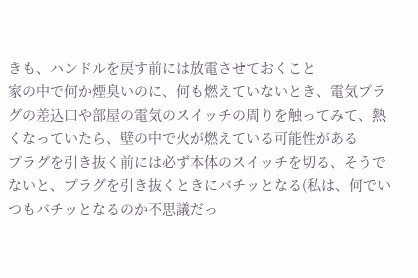きも、ハンドルを戻す前には放電させておくこと
家の中で何か煙臭いのに、何も燃えていないとき、電気プラグの差込口や部屋の電気のスイッチの周りを触ってみて、熱くなっていたら、壁の中で火が燃えている可能性がある
プラグを引き抜く前には必ず本体のスイッチを切る、そうでないと、プラグを引き抜くときにバチッとなる(私は、何でいつもバチッとなるのか不思議だっ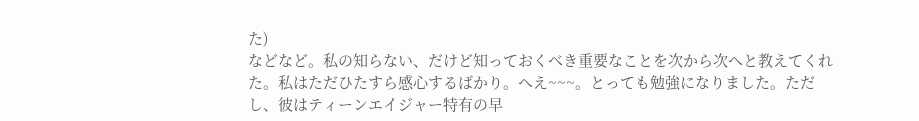た)
などなど。私の知らない、だけど知っておくべき重要なことを次から次へと教えてくれた。私はただひたすら感心するばかり。へえ~~~。とっても勉強になりました。ただし、彼はティーンエイジャー特有の早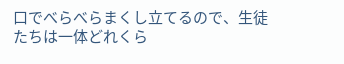口でべらべらまくし立てるので、生徒たちは一体どれくら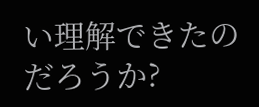い理解できたのだろうか?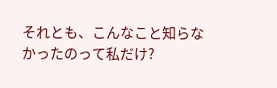それとも、こんなこと知らなかったのって私だけ?